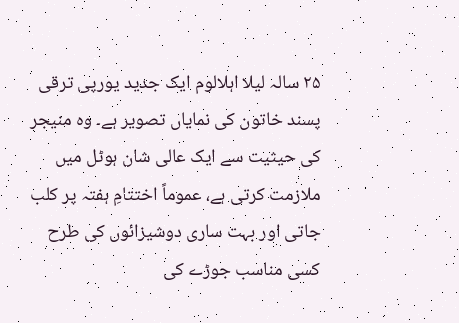۲۵ سالہ لیلا اہلالوم ایک جدید یورپی ترقی پسند خاتون کی نمایاں تصویر ہے۔ وہ منیجر کی حیثیت سے ایک عالی شان ہوٹل میں ملازمت کرتی ہے، عموماً اختتامِ ہفتہ پر کلب جاتی اور بہت ساری دوشیزائوں کی طرح کسی مناسب جوڑے کی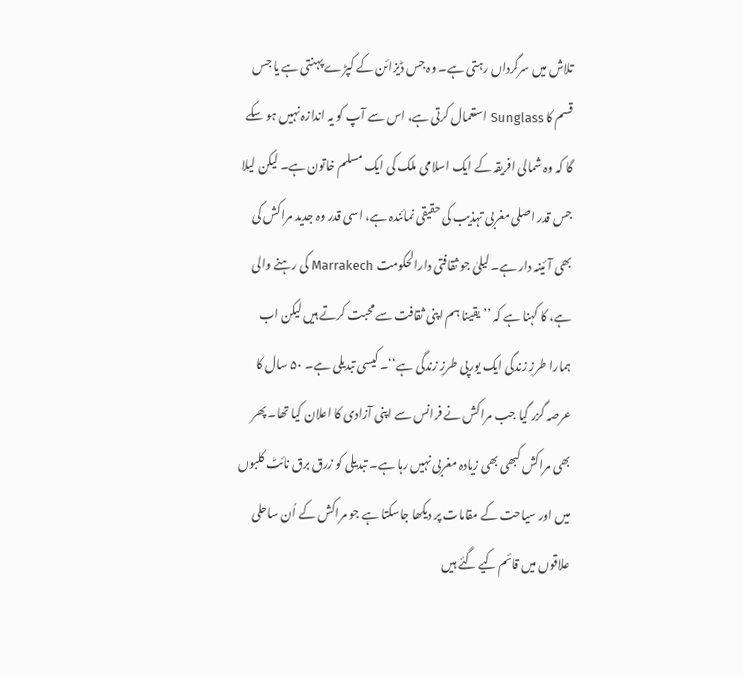تلاش میں سرگرداں رہتی ہے۔ وہ جس ڈیزائن کے کپڑے پہنتی ہے یا جس قسم کا Sunglass استعمال کرتی ہے، اس سے آپ کو یہ اندازہ نہیں ہو سکے گا کہ وہ شمالی افریقہ کے ایک اسلامی ملک کی ایک مسلم خاتون ہے۔ لیکن لیلا جس قدر اصلی مغربی تہذیب کی حقیقی نمائندہ ہے، اسی قدر وہ جدید مراکش کی بھی آئینہ دار ہے۔ لیلیٰ جو ثقافتی دارالحکومت Marrakech کی رہنے والی ہے، کا کہنا ہے کہ ’’یقینا ہم اپنی ثقافت سے محبت کرتے ہیں لیکن اب ہمارا طرزِ زندگی ایک یورپی طرزِ زندگی ہے‘‘۔ کیسی تبدیلی ہے۔ ۵۰ سال کا عرصہ گزر گیا جب مراکش نے فرانس سے اپنی آزادی کا اعلان کیا تھا۔ پھر بھی مراکش کبھی بھی زیادہ مغربی نہیں رہا ہے۔ تبدیلی کو زرق برق نائٹ کلبوں میں اور سیاحت کے مقامات پر دیکھا جاسکتا ہے جو مراکش کے اُن ساحلی علاقوں میں قائم کیے گئے ہیں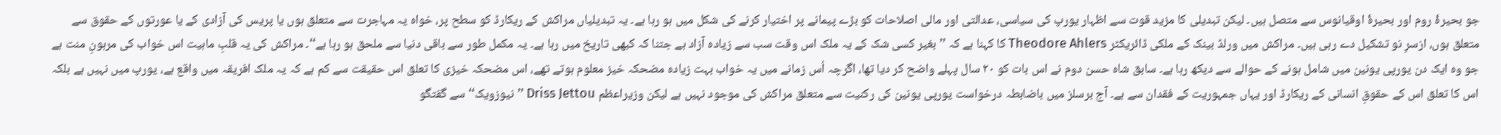جو بحیرۂ روم اور بحیرۂ اوقیانوس سے متصل ہیں۔ لیکن تبدیلی کا مزید قوت سے اظہار یورپ کی سیاسی، عدالتی اور مالی اصلاحات کو بڑے پیمانے پر اختیار کرنے کی شکل میں ہو رہا ہے۔ یہ تبدیلیاں مراکش کے ریکارڈ کو سطح پر، خواہ یہ مہاجرت سے متعلق ہوں یا پریس کی آزادی کے یا عورتوں کے حقوق سے متعلق ہوں، ازسرِ نو تشکیل دے رہی ہیں۔ مراکش میں ورلڈ بینک کے ملکی ڈائریکٹر Theodore Ahlers کا کہنا ہے کہ ’’بغیر کسی شک کے یہ ملک اس وقت سب سے زیادہ آزاد ہے جتنا کہ کبھی تاریخ میں رہا ہے۔ یہ مکمل طور سے باقی دنیا سے ملحق ہو رہا ہے‘‘۔ مراکش کی یہ قلبِ ماہیت اس خواب کی مرہونِ منت ہے جو وہ ایک دن یورپی یونین میں شامل ہونے کے حوالے سے دیکھ رہا ہے۔ سابق شاہ حسن دوم نے اس بات کو ۲۰ سال پہلے واضح کر دیا تھا، اگرچہ اُس زمانے میں یہ خواب بہت زیادہ مضحکہ خیز معلوم ہوتے تھے، اس مضحکہ خیزی کا تعلق اس حقیقت سے کم ہے کہ یہ ملک افریقہ میں واقع ہے، یورپ میں نہیں ہے بلکہ اس کا تعلق اس کے حقوقِ انسانی کے ریکارڈ اور یہاں جمہوریت کے فقدان سے ہے۔ آج برسلز میں باضابطہ درخواست یورپی یونین کی رکنیت سے متعلق مراکش کی موجود نہیں ہے لیکن وزیراعظم Driss Jettou ’’نیوزویک‘‘ سے گفتگو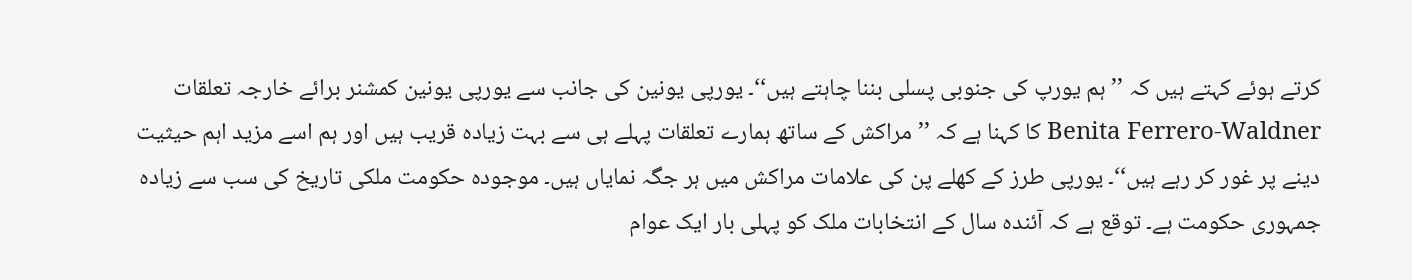کرتے ہوئے کہتے ہیں کہ ’’ہم یورپ کی جنوبی پسلی بننا چاہتے ہیں‘‘۔ یورپی یونین کی جانب سے یورپی یونین کمشنر برائے خارجہ تعلقات Benita Ferrero-Waldner کا کہنا ہے کہ ’’مراکش کے ساتھ ہمارے تعلقات پہلے ہی سے بہت زیادہ قریب ہیں اور ہم اسے مزید اہم حیثیت دینے پر غور کر رہے ہیں‘‘۔ یورپی طرز کے کھلے پن کی علامات مراکش میں ہر جگہ نمایاں ہیں۔ موجودہ حکومت ملکی تاریخ کی سب سے زیادہ جمہوری حکومت ہے۔ توقع ہے کہ آئندہ سال کے انتخابات ملک کو پہلی بار ایک عوام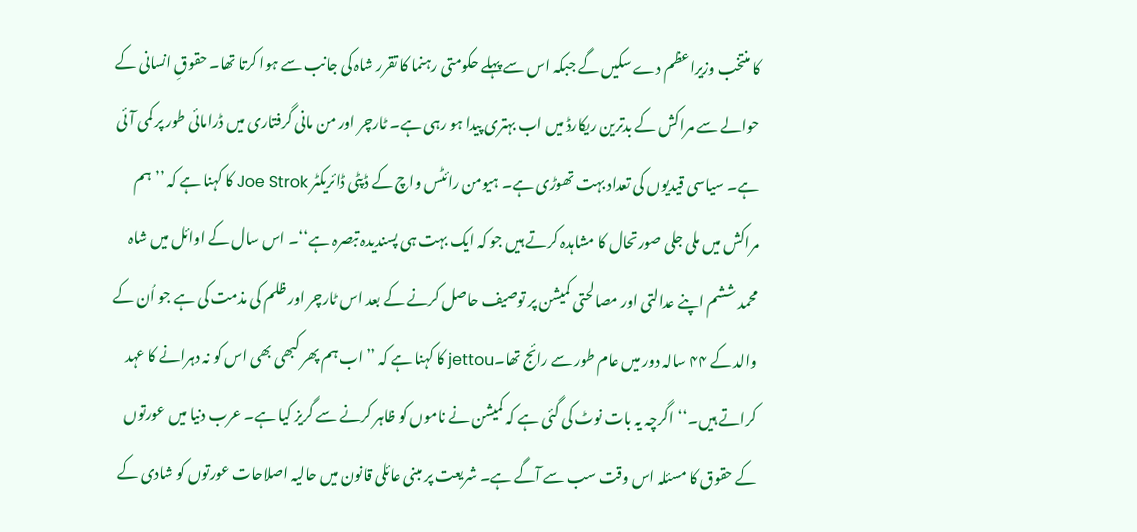کا منتخب وزیراعظم دے سکیں گے جبکہ اس سے پہلے حکومتی رہنما کا تقرر شاہ کی جانب سے ہوا کرتا تھا۔ حقوقِ انسانی کے حوالے سے مراکش کے بدترین ریکارڈ میں اب بہتری پیدا ہو رہی ہے۔ ٹارچر اور من مانی گرفتاری میں ڈرامائی طور پر کمی آئی ہے۔ سیاسی قیدیوں کی تعداد بہت تھوڑی ہے۔ ہیومن رائٹس واچ کے ڈپٹی ڈائریکٹر Joe Strok کا کہنا ہے کہ ’’ہم مراکش میں ملی جلی صورتحال کا مشاہدہ کرتے ہیں جو کہ ایک بہت ہی پسندیدہ تبصرہ ہے‘‘۔ اس سال کے اوائل میں شاہ محمد ششم اپنے عدالتی اور مصالحتی کمیشن پر توصیف حاصل کرنے کے بعد اس ٹارچر اور ظلم کی مذمت کی ہے جو اُن کے والد کے ۴۴ سالہ دور میں عام طور سے رائج تھا۔jettou کا کہنا ہے کہ ’’اب ہم پھر کبھی بھی اس کو نہ دہرانے کا عہد کراتے ہیں۔‘‘اگرچہ یہ بات نوٹ کی گئی ہے کہ کمیشن نے ناموں کو ظاہر کرنے سے گریز کیا ہے۔ عرب دنیا میں عورتوں کے حقوق کا مسئلہ اس وقت سب سے آگے ہے۔ شریعت پر مبنی عائلی قانون میں حالیہ اصلاحات عورتوں کو شادی کے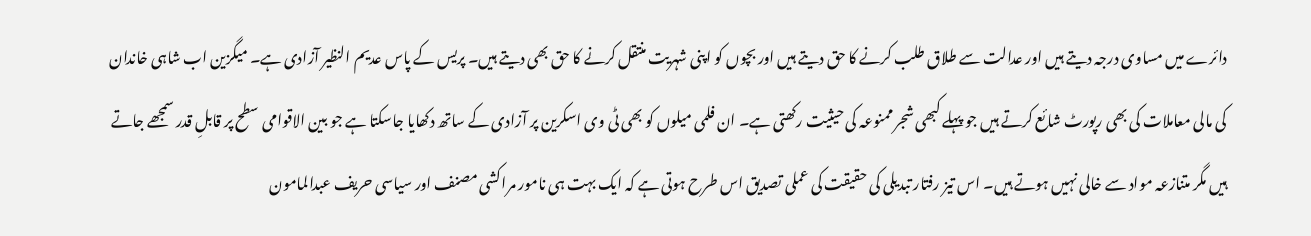دائرے میں مساوی درجہ دیتے ہیں اور عدالت سے طلاق طلب کرنے کا حق دیتے ہیں اور بچوں کو اپنی شہریت منتقل کرنے کا حق بھی دیتے ہیں۔ پریس کے پاس عدیم النظیر آزادی ہے۔ میگزین اب شاہی خاندان کی مالی معاملات کی بھی رپورٹ شائع کرتے ہیں جو پہلے کبھی شجر ممنوعہ کی حیثیت رکھتی ہے۔ ان فلمی میلوں کو بھی ٹی وی اسکرین پر آزادی کے ساتھ دکھایا جاسکتا ہے جو بین الاقوامی سطح پر قابلِ قدر سمجھے جاتے ہیں مگر متنازعہ مواد سے خالی نہیں ہوتے ہیں۔ اس تیز رفتار تبدیلی کی حقیقت کی عملی تصدیق اس طرح ہوتی ہے کہ ایک بہت ہی نامور مراکشی مصنف اور سیاسی حریف عبدالمامون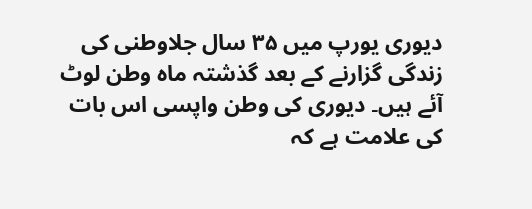دیوری یورپ میں ۳۵ سال جلاوطنی کی زندگی گزارنے کے بعد گذشتہ ماہ وطن لوٹ آئے ہیں۔ دیوری کی وطن واپسی اس بات کی علامت ہے کہ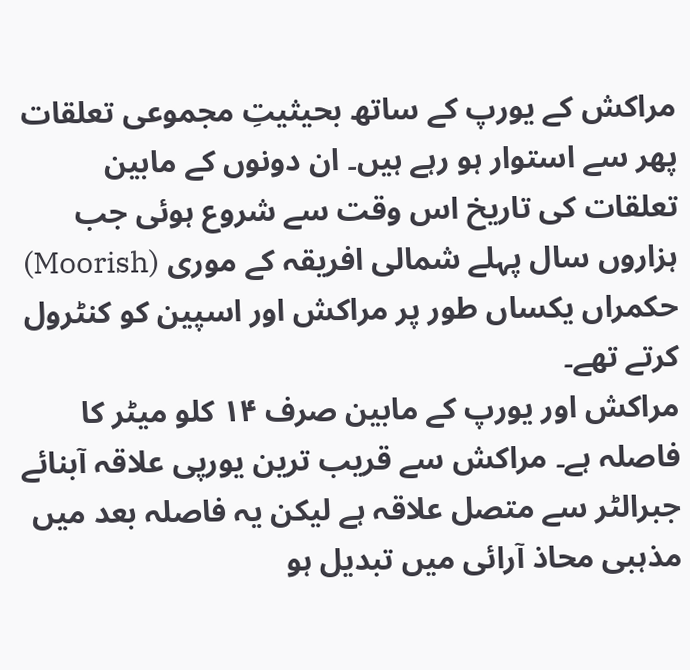مراکش کے یورپ کے ساتھ بحیثیتِ مجموعی تعلقات پھر سے استوار ہو رہے ہیں۔ ان دونوں کے مابین تعلقات کی تاریخ اس وقت سے شروع ہوئی جب ہزاروں سال پہلے شمالی افریقہ کے موری (Moorish) حکمراں یکساں طور پر مراکش اور اسپین کو کنٹرول کرتے تھے۔
مراکش اور یورپ کے مابین صرف ۱۴ کلو میٹر کا فاصلہ ہے۔ مراکش سے قریب ترین یورپی علاقہ آبنائے جبرالٹر سے متصل علاقہ ہے لیکن یہ فاصلہ بعد میں مذہبی محاذ آرائی میں تبدیل ہو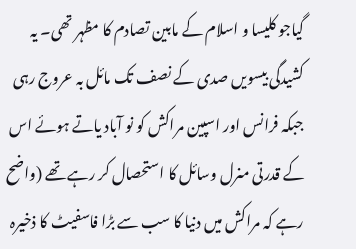گیاجو کلیسا و اسلام کے مابین تصادم کا مظہر تھی۔ یہ کشیدگی بیسویں صدی کے نصف تک مائل بہ عروج رہی جبکہ فرانس اور اسپین مراکش کو نو آباد یاتے ہوئے اس کے قدرتی منرل وسائل کا استحصال کر رہے تھے (واضح رہے کہ مراکش میں دنیا کا سب سے بڑا فاسفیٹ کا ذخیرہ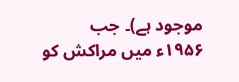موجود ہے)۔ جب ۱۹۵۶ء میں مراکش کو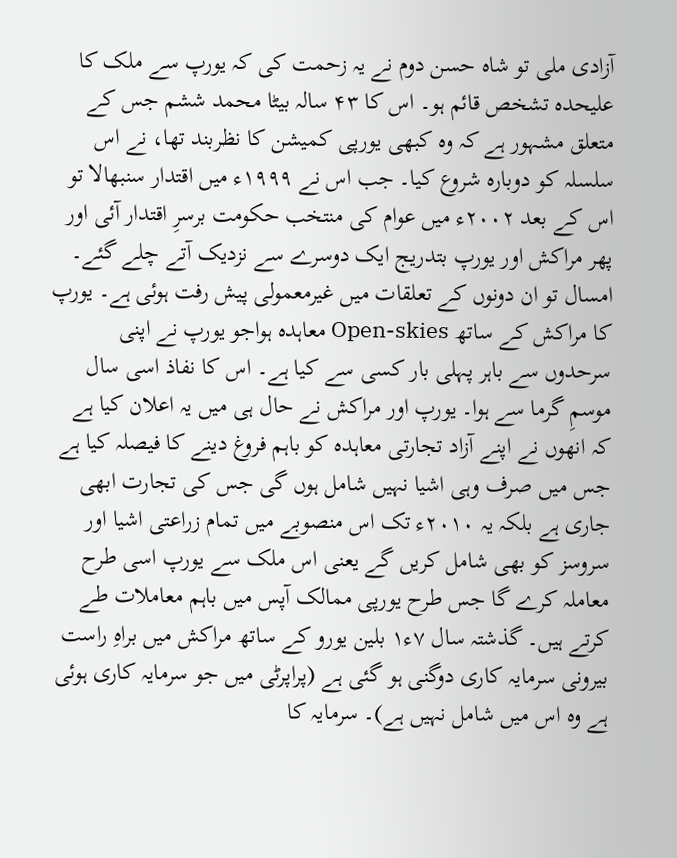آزادی ملی تو شاہ حسن دوم نے یہ زحمت کی کہ یورپ سے ملک کا علیحدہ تشخص قائم ہو۔ اس کا ۴۳ سالہ بیٹا محمد ششم جس کے متعلق مشہور ہے کہ وہ کبھی یورپی کمیشن کا نظربند تھا، نے اس سلسلہ کو دوبارہ شروع کیا۔ جب اس نے ۱۹۹۹ء میں اقتدار سنبھالا تو اس کے بعد ۲۰۰۲ء میں عوام کی منتخب حکومت برسرِ اقتدار آئی اور پھر مراکش اور یورپ بتدریج ایک دوسرے سے نزدیک آتے چلے گئے۔ امسال تو ان دونوں کے تعلقات میں غیرمعمولی پیش رفت ہوئی ہے۔ یورپ کا مراکش کے ساتھ Open-skies معاہدہ ہواجو یورپ نے اپنی سرحدوں سے باہر پہلی بار کسی سے کیا ہے۔ اس کا نفاذ اسی سال موسمِ گرما سے ہوا۔ یورپ اور مراکش نے حال ہی میں یہ اعلان کیا ہے کہ انھوں نے اپنے آزاد تجارتی معاہدہ کو باہم فروغ دینے کا فیصلہ کیا ہے جس میں صرف وہی اشیا نہیں شامل ہوں گی جس کی تجارت ابھی جاری ہے بلکہ یہ ۲۰۱۰ء تک اس منصوبے میں تمام زراعتی اشیا اور سروسز کو بھی شامل کریں گے یعنی اس ملک سے یورپ اسی طرح معاملہ کرے گا جس طرح یورپی ممالک آپس میں باہم معاملات طے کرتے ہیں۔ گذشتہ سال ۷ء۱ بلین یورو کے ساتھ مراکش میں براہِ راست بیرونی سرمایہ کاری دوگنی ہو گئی ہے (پراپرٹی میں جو سرمایہ کاری ہوئی ہے وہ اس میں شامل نہیں ہے)۔ سرمایہ کا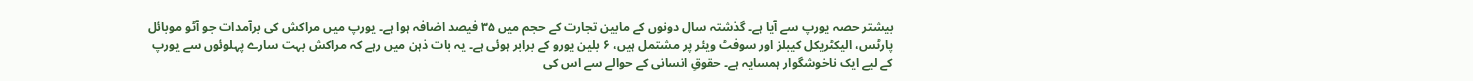بیشتر حصہ یورپ سے آیا ہے۔ گذشتہ سال دونوں کے مابین تجارت کے حجم میں ۳۵ فیصد اضافہ ہوا ہے۔ یورپ میں مراکش کی برآمدات جو آٹو موبائل پارٹس، الیکٹریکل کیبلز اور سوفٹ ویئر پر مشتمل ہیں، ۶ بلین یورو کے برابر ہوئی ہے۔ یہ بات ذہن میں رہے کہ مراکش بہت سارے پہلوئوں سے یورپ کے لیے ایک ناخوشگوار ہمسایہ ہے۔ حقوقِ انسانی کے حوالے سے اس کی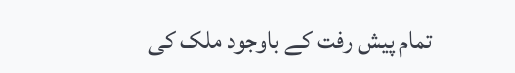تمام پیش رفت کے باوجود ملک کی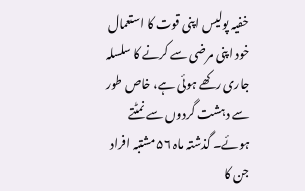خفیہ پولیس اپنی قوت کا استعمال خود اپنی مرضی سے کرنے کا سلسلہ جاری رکھے ہوئی ہے، خاص طور سے دہشت گردوں سے نمٹتے ہوئے۔ گذشتہ ماہ ۵۶ مشتبہ افراد جن کا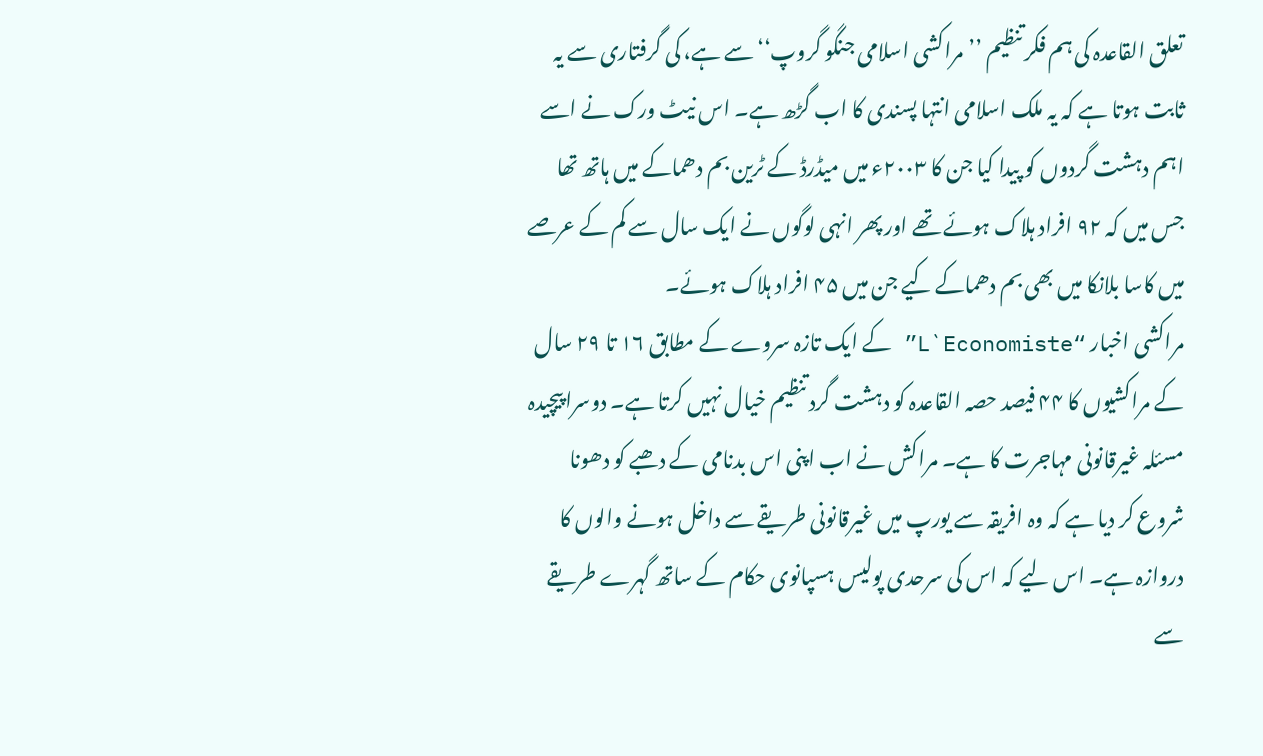تعلق القاعدہ کی ہم فکر تنظیم ’’مراکشی اسلامی جنگو گروپ‘‘ سے ہے، کی گرفتاری سے یہ ثابت ہوتا ہے کہ یہ ملک اسلامی انتہا پسندی کا اب گڑھ ہے۔ اس نیٹ ورک نے اسے اہم دہشت گردوں کو پیدا کیا جن کا ۲۰۰۳ء میں میڈرڈ کے ٹرین بم دھماکے میں ہاتھ تھا جس میں کہ ۹۲ افراد ہلاک ہوئے تھے اور پھر انہی لوگوں نے ایک سال سے کم کے عرصے میں کاسا بلانکا میں بھی بم دھماکے کیے جن میں ۴۵ افراد ہلاک ہوئے۔
مراکشی اخبار “L`Economiste” کے ایک تازہ سروے کے مطابق ۱۶ تا ۲۹ سال کے مراکشیوں کا ۴۴ فیصد حصہ القاعدہ کو دہشت گرد تنظیم خیال نہیں کرتا ہے۔ دوسرا پیچیدہ مسئلہ غیرقانونی مہاجرت کا ہے۔ مراکش نے اب اپنی اس بدنامی کے دھبے کو دھونا شروع کر دیا ہے کہ وہ افریقہ سے یورپ میں غیرقانونی طریقے سے داخل ہونے والوں کا دروازہ ہے۔ اس لیے کہ اس کی سرحدی پولیس ہسپانوی حکام کے ساتھ گہرے طریقے سے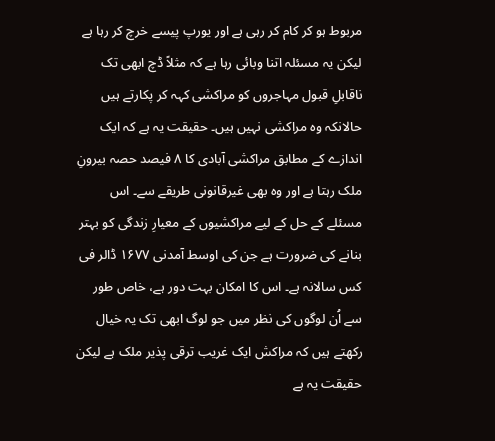مربوط ہو کر کام کر رہی ہے اور یورپ پیسے خرچ کر رہا ہے لیکن یہ مسئلہ اتنا وبائی رہا ہے کہ مثلاً ڈچ ابھی تک ناقابلِ قبول مہاجروں کو مراکشی کہہ کر پکارتے ہیں حالانکہ وہ مراکشی نہیں ہیں۔ حقیقت یہ ہے کہ ایک اندازے کے مطابق مراکشی آبادی کا ۸ فیصد حصہ بیرونِ ملک رہتا ہے اور وہ بھی غیرقانونی طریقے سے۔ اس مسئلے کے حل کے لیے مراکشیوں کے معیارِ زندگی کو بہتر بنانے کی ضرورت ہے جن کی اوسط آمدنی ۱۶۷۷ ڈالر فی کس سالانہ ہے۔ اس کا امکان بہت دور ہے، خاص طور سے اُن لوگوں کی نظر میں جو لوگ ابھی تک یہ خیال رکھتے ہیں کہ مراکش ایک غریب ترقی پذیر ملک ہے لیکن حقیقت یہ ہے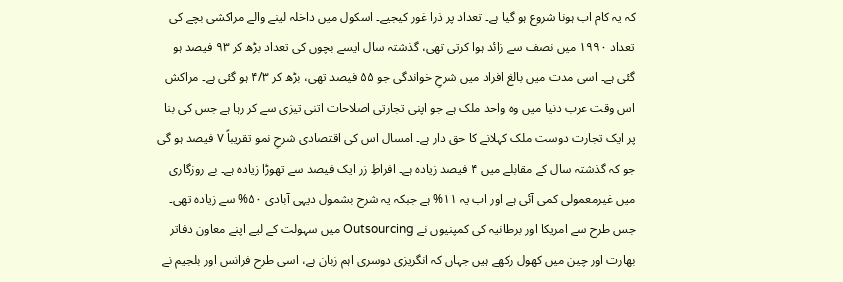کہ یہ کام اب ہونا شروع ہو گیا ہے۔ تعداد پر ذرا غور کیجیے۔ اسکول میں داخلہ لینے والے مراکشی بچے کی تعداد ۱۹۹۰ میں نصف سے زائد ہوا کرتی تھی، گذشتہ سال ایسے بچوں کی تعداد بڑھ کر ۹۳ فیصد ہو گئی ہے۔ اسی مدت میں بالغ افراد میں شرحِ خواندگی جو ۵۵ فیصد تھی، بڑھ کر ۴/۳ ہو گئی ہے۔ مراکش اس وقت عرب دنیا میں وہ واحد ملک ہے جو اپنی تجارتی اصلاحات اتنی تیزی سے کر رہا ہے جس کی بنا پر ایک تجارت دوست ملک کہلانے کا حق دار ہے۔ امسال اس کی اقتصادی شرحِ نمو تقریباً ۷ فیصد ہو گی جو کہ گذشتہ سال کے مقابلے میں ۴ فیصد زیادہ ہے۔ افراطِ زر ایک فیصد سے تھوڑا زیادہ ہے۔ بے روزگاری میں غیرمعمولی کمی آئی ہے اور اب یہ ۱۱% ہے جبکہ یہ شرح بشمول دیہی آبادی ۵۰% سے زیادہ تھی۔ جس طرح سے امریکا اور برطانیہ کی کمپنیوں نے Outsourcing میں سہولت کے لیے اپنے معاون دفاتر بھارت اور چین میں کھول رکھے ہیں جہاں کہ انگریزی دوسری اہم زبان ہے، اسی طرح فرانس اور بلجیم نے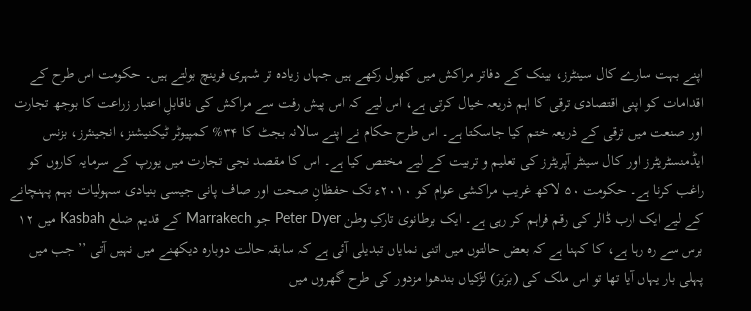اپنے بہت سارے کال سینٹرز، بینک کے دفاتر مراکش میں کھول رکھے ہیں جہاں زیادہ تر شہری فرینچ بولتے ہیں۔ حکومت اس طرح کے اقدامات کو اپنی اقتصادی ترقی کا اہم ذریعہ خیال کرتی ہے، اس لیے کہ اس پیش رفت سے مراکش کی ناقابلِ اعتبار زراعت کا بوجھ تجارت اور صنعت میں ترقی کے ذریعہ ختم کیا جاسکتا ہے۔ اس طرح حکام نے اپنے سالانہ بجٹ کا ۳۴% کمپیوٹر ٹیکنیشنز، انجینئرز، بزنس ایڈمنسٹریٹرز اور کال سینٹر آپریٹرز کی تعلیم و تربیت کے لیے مختص کیا ہے۔ اس کا مقصد نجی تجارت میں یورپ کے سرمایہ کاروں کو راغب کرنا ہے۔ حکومت ۵۰ لاکھ غریب مراکشی عوام کو ۲۰۱۰ء تک حفظانِ صحت اور صاف پانی جیسی بنیادی سہولیات بہم پہنچانے کے لیے ایک ارب ڈالر کی رقم فراہم کر رہی ہے۔ ایک برطانوی تارکِ وطن Peter Dyer جو Marrakech کے قدیم ضلع Kasbah میں ۱۲ برس سے رہ رہا ہے، کا کہنا ہے کہ بعض حالتوں میں اتنی نمایاں تبدیلی آئی ہے کہ سابقہ حالت دوبارہ دیکھنے میں نہیں آتی ’’جب میں پہلی بار یہاں آیا تھا تو اس ملک کی (برَبرَ) لڑکیاں بندھوا مزدور کی طرح گھروں میں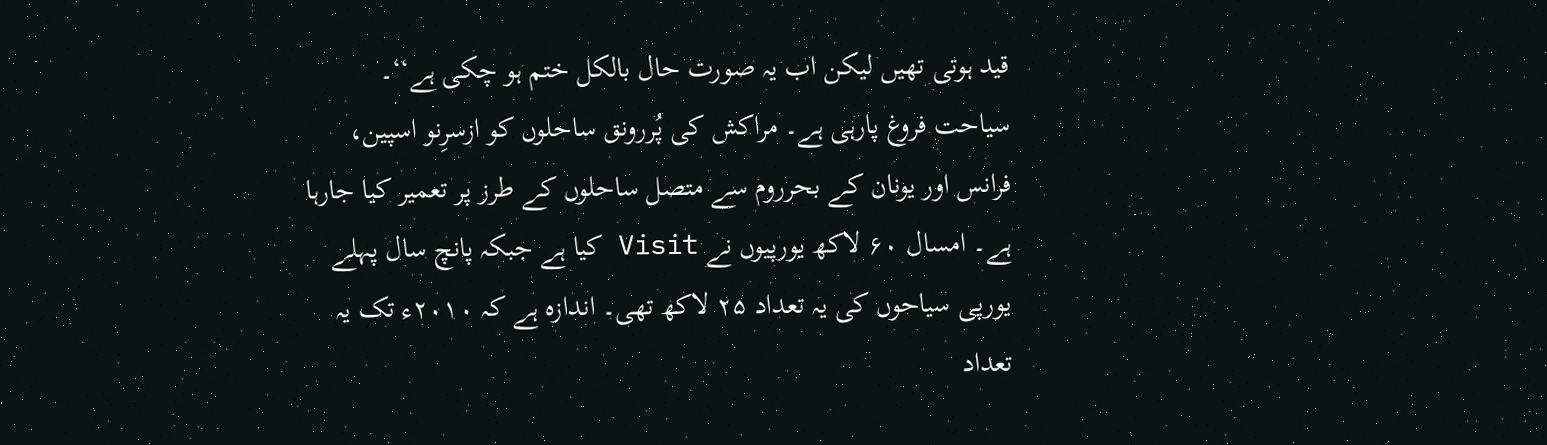قید ہوتی تھیں لیکن اب یہ صورت حال بالکل ختم ہو چکی ہے‘‘۔ سیاحت فروغ پارہی ہے۔ مراکش کی پُررونق ساحلوں کو ازسرِنو اسپین، فرانس اور یونان کے بحرروم سے متصل ساحلوں کے طرز پر تعمیر کیا جارہا ہے۔ امسال ۶۰ لاکھ یورپیوں نے Visit کیا ہے جبکہ پانچ سال پہلے یورپی سیاحوں کی یہ تعداد ۲۵ لاکھ تھی۔ اندازہ ہے کہ ۲۰۱۰ء تک یہ تعداد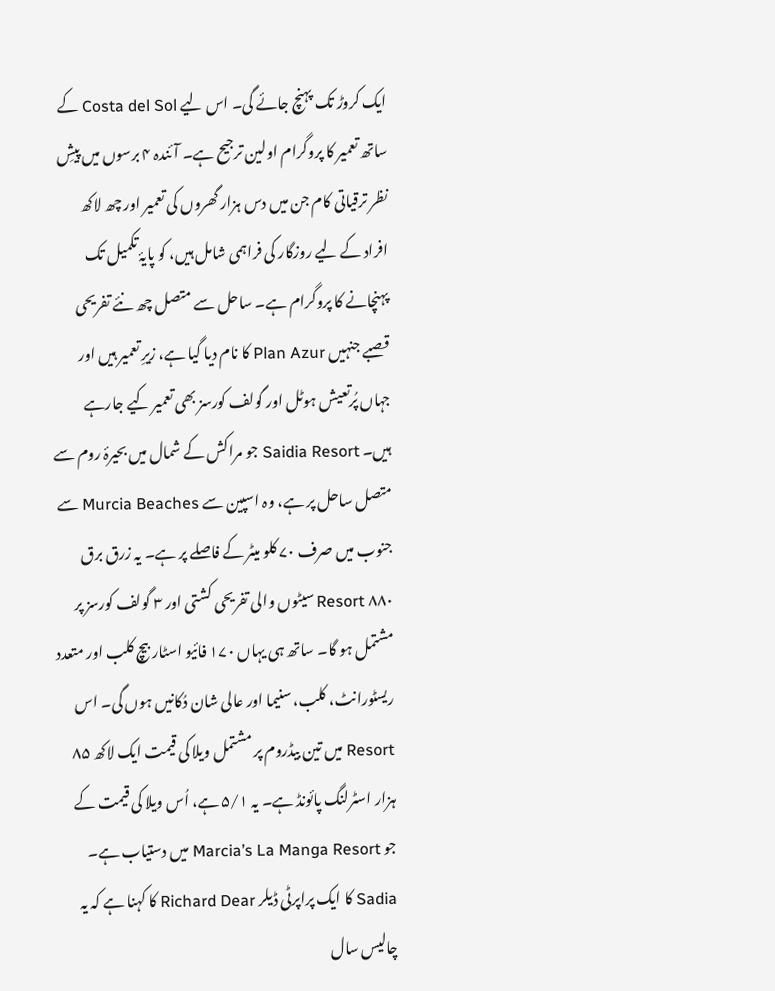ایک کروڑ تک پہنچ جائے گی۔ اس لیے Costa del Sol کے ساتھ تعمیر کا پروگرام اولین ترجیح ہے۔ آئندہ ۴ برسوں میں پیشِ نظر ترقیاتی کام جن میں دس ہزار گھروں کی تعمیر اور چھ لاکھ افراد کے لیے روزگار کی فراہمی شامل ہیں، کو پایۂ تکمیل تک پہنچانے کا پروگرام ہے۔ ساحل سے متصل چھ نئے تفریحی قصبے جنہیں Plan Azur کا نام دیا گیا ہے، زیرِ تعمیر ہیں اور جہاں پُرتعیش ہوٹل اور گولف کورسز بھی تعمیر کیے جارہے ہیں۔ Saidia Resort جو مراکش کے شمال میں بحیرۂ روم سے متصل ساحل پر ہے، وہ اسپین سے Murcia Beaches سے جنوب میں صرف ۷۰ کلو میٹر کے فاصلے پر ہے۔ یہ زرق برق Resort ۸۸۰ سیٹوں والی تفریحی کشتی اور ۳ گولف کورسز پر مشتمل ہو گا۔ ساتھ ہی یہاں ۱۷۰ فائیو اسٹار بیچ کلب اور متعدد ریسٹورانٹ، کلب، سنیما اور عالی شان دُکانیں ہوں گی۔ اس Resort میں تین بیڈروم پر مشتمل ویلا کی قیمت ایک لاکھ ۸۵ ہزار اسٹرلنگ پائونڈ ہے۔ یہ ۵/۱ ہے، اُس ویلا کی قیمت کے جو Marcia’s La Manga Resort میں دستیاب ہے۔ Sadia کا ایک پراپرٹی ڈیلر Richard Dear کا کہنا ہے کہ یہ چالیس سال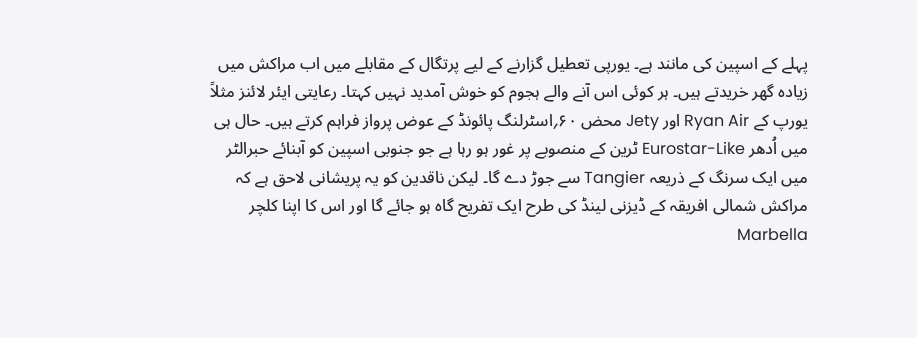پہلے کے اسپین کی مانند ہے۔ یورپی تعطیل گزارنے کے لیے پرتگال کے مقابلے میں اب مراکش میں زیادہ گھر خریدتے ہیں۔ ہر کوئی اس آنے والے ہجوم کو خوش آمدید نہیں کہتا۔ رعایتی ایئر لائنز مثلاً یورپ کے Ryan Air اور Jety محض ۶۰؍اسٹرلنگ پائونڈ کے عوض پرواز فراہم کرتے ہیں۔ حال ہی میں اُدھر Eurostar-Like ٹرین کے منصوبے پر غور ہو رہا ہے جو جنوبی اسپین کو آبنائے حبرالٹر میں ایک سرنگ کے ذریعہ Tangier سے جوڑ دے گا۔ لیکن ناقدین کو یہ پریشانی لاحق ہے کہ مراکش شمالی افریقہ کے ڈیزنی لینڈ کی طرح ایک تفریح گاہ ہو جائے گا اور اس کا اپنا کلچر Marbella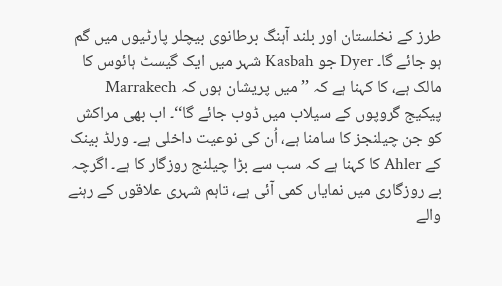طرز کے نخلستان اور بلند آہنگ برطانوی بیچلر پارٹیوں میں گم ہو جائے گا۔ Dyer جو Kasbah شہر میں ایک گیسٹ ہائوس کا مالک ہے، کا کہنا ہے کہ ’’میں پریشان ہوں کہ Marrakech پیکیج گروپوں کے سیلاب میں ڈوب جائے گا‘‘۔ اب بھی مراکش کو جن چیلنجز کا سامنا ہے، اُن کی نوعیت داخلی ہے۔ ورلڈ بینک کے Ahler کا کہنا ہے کہ سب سے بڑا چیلنج روزگار کا ہے۔ اگرچہ بے روزگاری میں نمایاں کمی آئی ہے، تاہم شہری علاقوں کے رہنے والے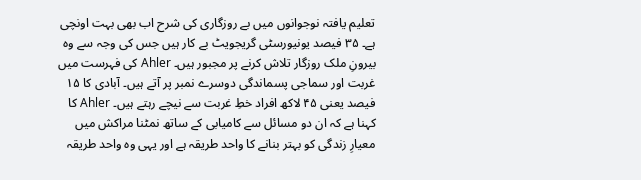تعلیم یافتہ نوجوانوں میں بے روزگاری کی شرح اب بھی بہت اونچی ہے۔ ۳۵ فیصد یونیورسٹی گریجویٹ بے کار ہیں جس کی وجہ سے وہ بیرونِ ملک روزگار تلاش کرنے پر مجبور ہیں۔ Ahler کی فہرست میں غربت اور سماجی پسماندگی دوسرے نمبر پر آتے ہیں۔ آبادی کا ۱۵ فیصد یعنی ۴۵ لاکھ افراد خطِ غربت سے نیچے رہتے ہیں۔ Ahler کا کہنا ہے کہ ان دو مسائل سے کامیابی کے ساتھ نمٹنا مراکش میں معیارِ زندگی کو بہتر بنانے کا واحد طریقہ ہے اور یہی وہ واحد طریقہ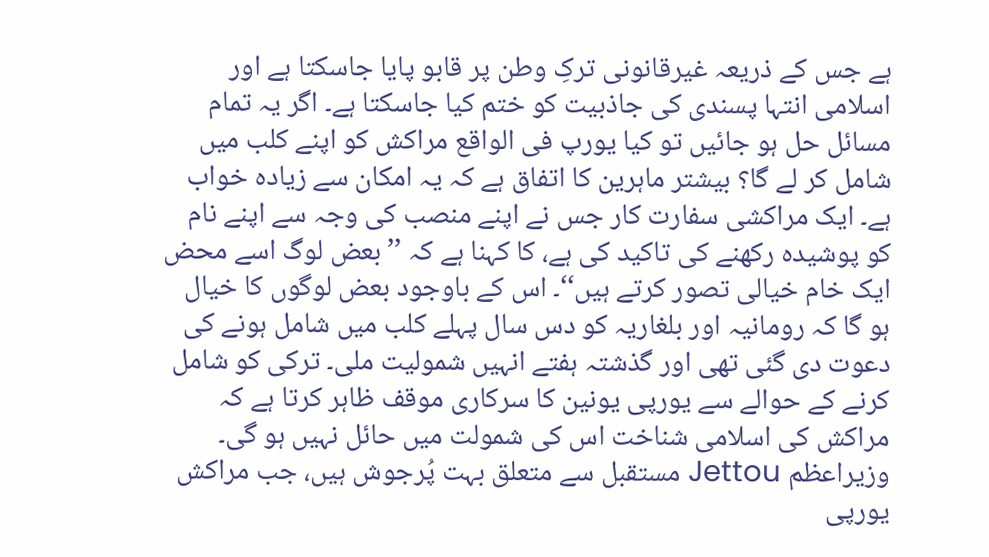ہے جس کے ذریعہ غیرقانونی ترکِ وطن پر قابو پایا جاسکتا ہے اور اسلامی انتہا پسندی کی جاذبیت کو ختم کیا جاسکتا ہے۔ اگر یہ تمام مسائل حل ہو جائیں تو کیا یورپ فی الواقع مراکش کو اپنے کلب میں شامل کر لے گا؟ بیشتر ماہرین کا اتفاق ہے کہ یہ امکان سے زیادہ خواب ہے۔ ایک مراکشی سفارت کار جس نے اپنے منصب کی وجہ سے اپنے نام کو پوشیدہ رکھنے کی تاکید کی ہے، کا کہنا ہے کہ ’’بعض لوگ اسے محض ایک خام خیالی تصور کرتے ہیں‘‘۔ اس کے باوجود بعض لوگوں کا خیال ہو گا کہ رومانیہ اور بلغاریہ کو دس سال پہلے کلب میں شامل ہونے کی دعوت دی گئی تھی اور گذشتہ ہفتے انہیں شمولیت ملی۔ ترکی کو شامل کرنے کے حوالے سے یورپی یونین کا سرکاری موقف ظاہر کرتا ہے کہ مراکش کی اسلامی شناخت اس کی شمولت میں حائل نہیں ہو گی۔ وزیراعظم Jettou مستقبل سے متعلق بہت پُرجوش ہیں، جب مراکش یورپی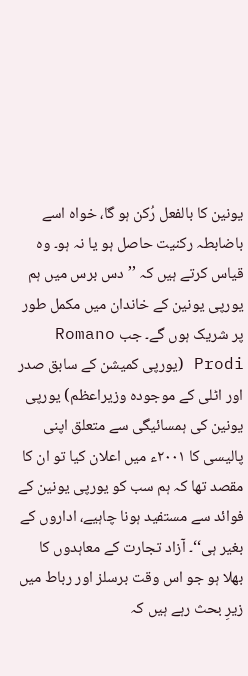یونین کا بالفعل رُکن ہو گا، خواہ اسے باضابطہ رکنیت حاصل ہو یا نہ ہو۔ وہ قیاس کرتے ہیں کہ ’’دس برس میں ہم یورپی یونین کے خاندان میں مکمل طور پر شریک ہوں گے۔ جب Romano Prodi (یورپی کمیشن کے سابق صدر اور اٹلی کے موجودہ وزیراعظم) یورپی یونین کی ہمسائیگی سے متعلق اپنی پالیسی کا ۲۰۰۱ء میں اعلان کیا تو ان کا مقصد تھا کہ ہم سب کو یورپی یونین کے فوائد سے مستفید ہونا چاہیے، اداروں کے بغیر ہی‘‘۔ آزاد تجارت کے معاہدوں کا بھلا ہو جو اس وقت برسلز اور رباط میں زیرِ بحث رہے ہیں کہ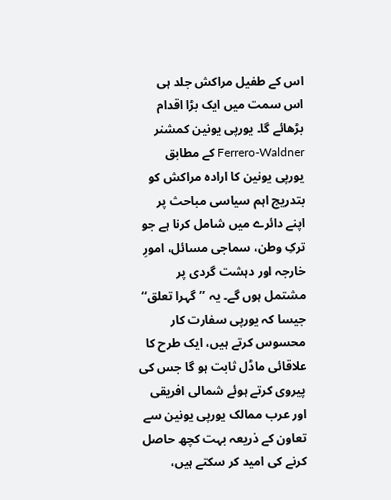اس کے طفیل مراکش جلد ہی اس سمت میں ایک بڑا اقدام بڑھائے گا۔ یورپی یونین کمشنر Ferrero-Waldner کے مطابق یورپی یونین کا ارادہ مراکش کو بتدریج اہم سیاسی مباحث پر اپنے دائرے میں شامل کرنا ہے جو ترکِ وطن، سماجی مسائل، امورِ خارجہ اور دہشت گردی پر مشتمل ہوں گے۔ یہ ’’گہرا تعلق‘‘ جیسا کہ یورپی سفارت کار محسوس کرتے ہیں، ایک طرح کا علاقائی ماڈل ثابت ہو گا جس کی پیروی کرتے ہوئے شمالی افریقی اور عرب ممالک یورپی یونین سے تعاون کے ذریعہ بہت کچھ حاصل کرنے کی امید کر سکتے ہیں،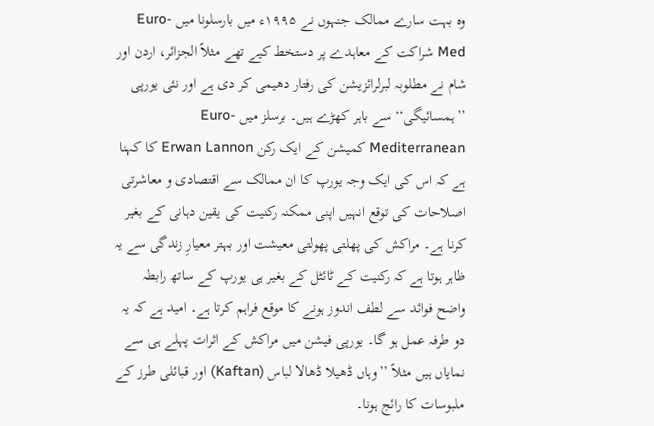وہ بہت سارے ممالک جنہوں نے ۱۹۹۵ء میں بارسلونا میں Euro-Med شراکت کے معاہدے پر دستخط کیے تھے مثلاً الجزائر، اردن اور شام نے مطلوبہ لبرلرائزیشن کی رفتار دھیمی کر دی ہے اور نئی یورپی ’’ہمسائیگی‘‘ سے باہر کھڑے ہیں۔ برسلز میں Euro-Mediterranean کمیشن کے ایک رکن Erwan Lannon کا کہنا ہے کہ اس کی ایک وجہ یورپ کا ان ممالک سے اقتصادی و معاشرتی اصلاحات کی توقع انہیں اپنی ممکنہ رکنیت کی یقین دہانی کے بغیر کرنا ہے۔ مراکش کی پھلتی پھولتی معیشت اور بہتر معیارِ زندگی سے یہ ظاہر ہوتا ہے کہ رکنیت کے ٹائٹل کے بغیر ہی یورپ کے ساتھ رابطہ واضح فوائد سے لطف اندوز ہونے کا موقع فراہم کرتا ہے۔ امید ہے کہ یہ دو طرفہ عمل ہو گا۔ یورپی فیشن میں مراکش کے اثرات پہلے ہی سے نمایاں ہیں مثلاً ’’وہاں ڈھیلا ڈھالا لباس (Kaftan) اور قبائلی طرز کے ملبوسات کا رائج ہونا۔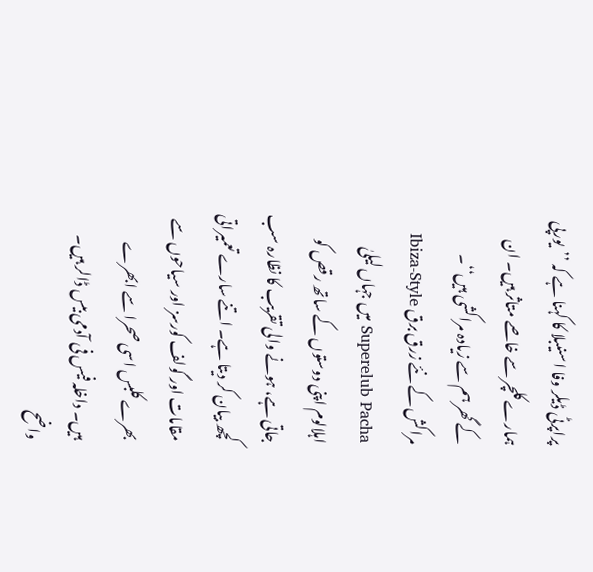پراپرٹی ڈیلر وفا اسنیبلا کا کہنا ہے کہ ’’یورپی ہمارے کلچر سے خاصے متاثر ہیں۔ ان کے گھر ہم سے زیادہ مراکشی ہیں‘‘۔ مراکش کے نئے زرق برق Ibiza-Style Superelub Pacha میں جہاں لیلیٰ اہلالوم اپنی دوستوں کے ساتھ رقص کو جاتی ہے، ہونے والی تقریب کا نظارہ سب کچھ بیان کر دیتا ہے۔ اتنے سارے تعمیراتی مقامات اور گولف کورسز اور سیاحوں سے بھرے کلبس اسی صحرا سے ابھرے ہیں۔ داخلہ فیس فی آدمی بیس ڈالر ہیں۔ واضح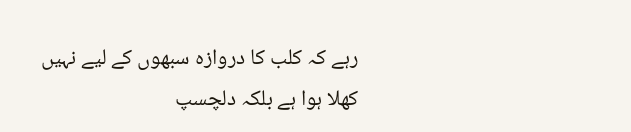رہے کہ کلب کا دروازہ سبھوں کے لیے نہیں کھلا ہوا ہے بلکہ دلچسپ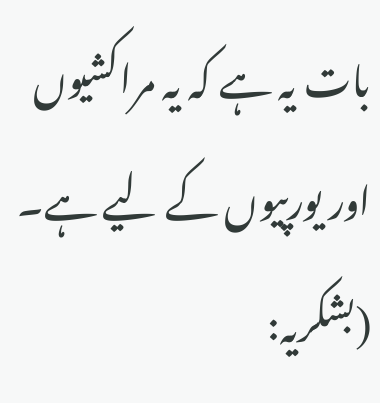بات یہ ہے کہ یہ مراکشیوں اور یورپیوں کے لیے ہے۔
(بشکریہ: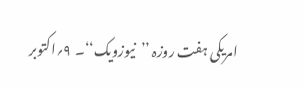امریکی ہفت روزہ ’’نیوزویک‘‘۔ ۹؍اکتوبر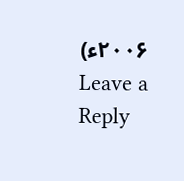۲۰۰۶ء)
Leave a Reply